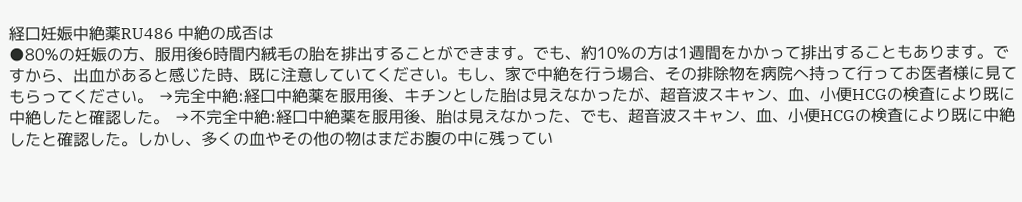経口妊娠中絶薬RU486 中絶の成否は
●80%の妊娠の方、服用後6時間内絨毛の胎を排出することができます。でも、約10%の方は1週間をかかって排出することもあります。ですから、出血があると感じた時、既に注意していてください。もし、家で中絶を行う場合、その排除物を病院へ持って行ってお医者様に見てもらってください。 →完全中絶:経口中絶薬を服用後、キチンとした胎は見えなかったが、超音波スキャン、血、小便HCGの検査により既に中絶したと確認した。 →不完全中絶:経口中絶薬を服用後、胎は見えなかった、でも、超音波スキャン、血、小便HCGの検査により既に中絶したと確認した。しかし、多くの血やその他の物はまだお腹の中に残ってい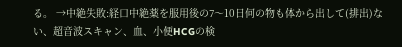る。 →中絶失敗:経口中絶薬を服用後の7〜10日何の物も体から出して(排出)ない、超音波スキャン、血、小便HCGの検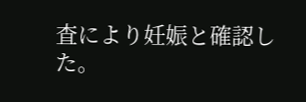査により妊娠と確認した。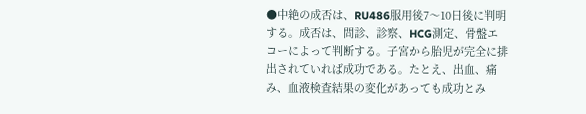●中絶の成否は、RU486服用後7〜10日後に判明する。成否は、問診、診察、HCG測定、骨盤エコーによって判断する。子宮から胎児が完全に排出されていれば成功である。たとえ、出血、痛み、血液検査結果の変化があっても成功とみ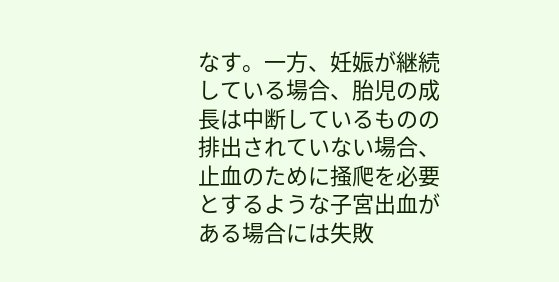なす。一方、妊娠が継続している場合、胎児の成長は中断しているものの排出されていない場合、止血のために掻爬を必要とするような子宮出血がある場合には失敗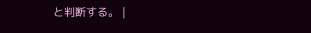と判断する。 |